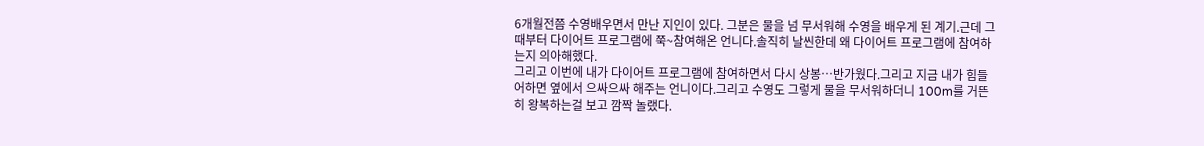6개월전쯤 수영배우면서 만난 지인이 있다. 그분은 물을 넘 무서워해 수영을 배우게 된 계기.근데 그때부터 다이어트 프로그램에 쭉~참여해온 언니다.솔직히 날씬한데 왜 다이어트 프로그램에 참여하는지 의아해했다.
그리고 이번에 내가 다이어트 프로그램에 참여하면서 다시 상봉…반가웠다.그리고 지금 내가 힘들어하면 옆에서 으싸으싸 해주는 언니이다.그리고 수영도 그렇게 물을 무서워하더니 100m를 거뜬히 왕복하는걸 보고 깜짝 놀랬다.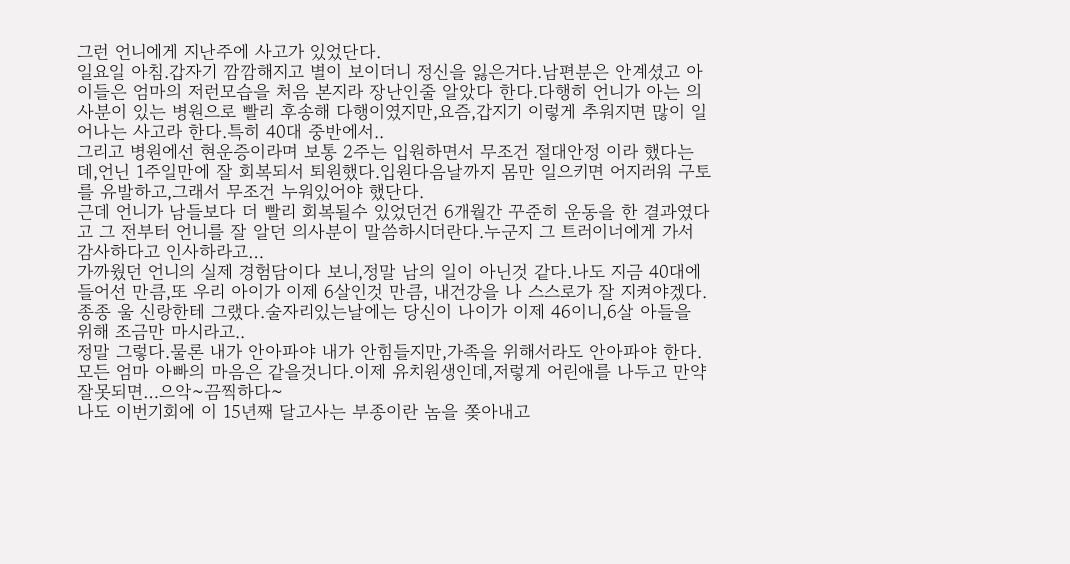그런 언니에게 지난주에 사고가 있었단다.
일요일 아침.갑자기 깜깜해지고 별이 보이더니 정신을 잃은거다.남편분은 안계셨고 아이들은 엄마의 저런모습을 처음 본지라 장난인줄 알았다 한다.다행히 언니가 아는 의사분이 있는 병원으로 빨리 후송해 다행이였지만,요즘,갑지기 이렇게 추워지면 많이 일어나는 사고라 한다.특히 40대 중반에서..
그리고 병원에선 현운증이라며 보통 2주는 입원하면서 무조건 절대안정 이라 했다는데,언닌 1주일만에 잘 회복되서 퇴원했다.입원다음날까지 몸만 일으키면 어지러워 구토를 유발하고,그래서 무조건 누워있어야 했단다.
근데 언니가 남들보다 더 빨리 회복될수 있었던건 6개월간 꾸준히 운동을 한 결과였다고 그 전부터 언니를 잘 알던 의사분이 말씀하시더란다.누군지 그 트러이너에게 가서 감사하다고 인사하라고…
가까웠던 언니의 실제 경험담이다 보니,정말 남의 일이 아닌것 같다.나도 지금 40대에 들어선 만큼,또 우리 아이가 이제 6살인것 만큼, 내건강을 나 스스로가 잘 지켜야겠다.종종 울 신랑한테 그랬다.술자리있는날에는 당신이 나이가 이제 46이니,6살 아들을 위해 조금만 마시라고..
정말 그렇다.물론 내가 안아파야 내가 안힘들지만,가족을 위해서라도 안아파야 한다.모든 엄마 아빠의 마음은 같을것니다.이제 유치원생인데,저렇게 어린애를 나두고 만약 잘못되면…으악~끔찍하다~
나도 이번기회에 이 15년째 달고사는 부종이란 놈을 쫒아내고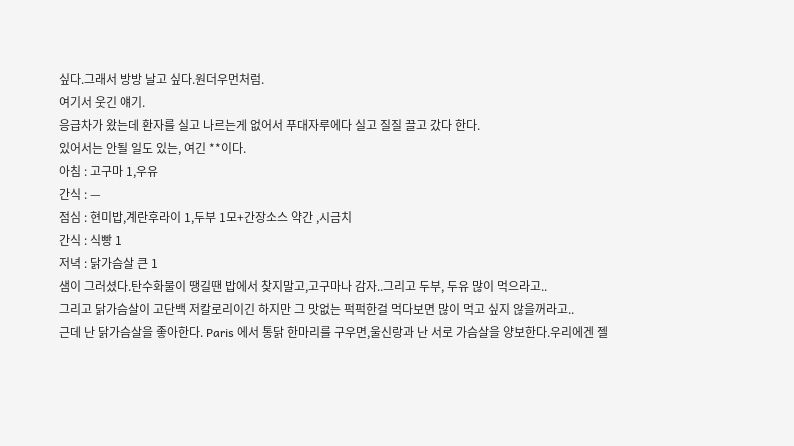싶다.그래서 방방 날고 싶다.원더우먼처럼.
여기서 웃긴 얘기.
응급차가 왔는데 환자를 실고 나르는게 없어서 푸대자루에다 실고 질질 끌고 갔다 한다.
있어서는 안될 일도 있는, 여긴 **이다.
아침 : 고구마 1,우유
간식 : —
점심 : 현미밥,계란후라이 1,두부 1모+간장소스 약간 ,시금치
간식 : 식빵 1
저녁 : 닭가슴살 큰 1
샘이 그러셨다.탄수화물이 땡길땐 밥에서 찾지말고,고구마나 감자..그리고 두부, 두유 많이 먹으라고..
그리고 닭가슴살이 고단백 저칼로리이긴 하지만 그 맛없는 퍽퍽한걸 먹다보면 많이 먹고 싶지 않을꺼라고..
근데 난 닭가슴살을 좋아한다. Paris 에서 통닭 한마리를 구우면,울신랑과 난 서로 가슴살을 양보한다.우리에겐 젤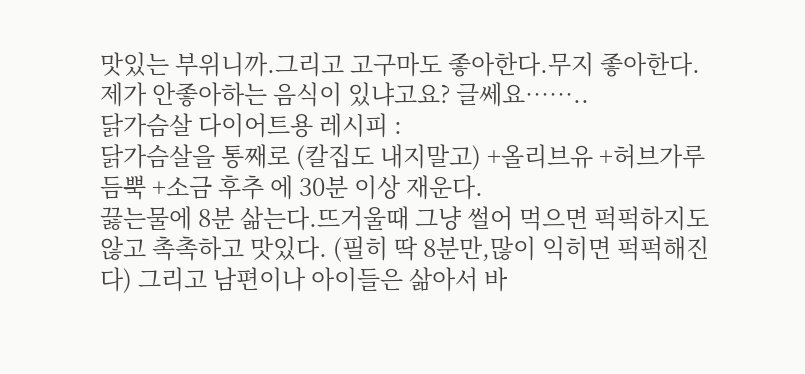맛있는 부위니까.그리고 고구마도 좋아한다.무지 좋아한다.
제가 안좋아하는 음식이 있냐고요? 글쎄요……..
닭가슴살 다이어트용 레시피 :
닭가슴살을 통째로 (칼집도 내지말고) +올리브유 +허브가루 듬뿍 +소금 후추 에 30분 이상 재운다.
끓는물에 8분 삶는다.뜨거울때 그냥 썰어 먹으면 퍽퍽하지도 않고 촉촉하고 맛있다. (필히 딱 8분만,많이 익히면 퍽퍽해진다) 그리고 남편이나 아이들은 삶아서 바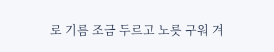로 기름 조금 두르고 노릇 구워 겨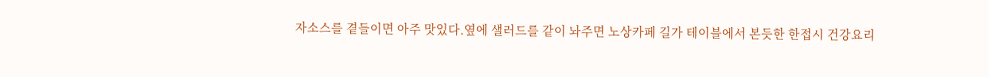자소스를 곁들이면 아주 맛있다.옆에 샐러드를 같이 놔주면 노상카페 길가 테이블에서 본듯한 한접시 건강요리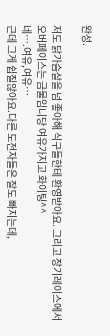완성.

저도 닭가슴살을 넘 좋아해 식구들한테 환영받아요. 그리고 장기레이스에서 오버페이스는 금물임니당 여유가지고 화이팅^^
네….여유,여유…
근데 그게 쉽질않아요.다른 도전자들은 잘도 빠지는데,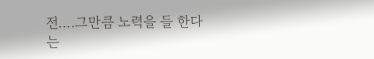전….그만큼 노력을 들 한다는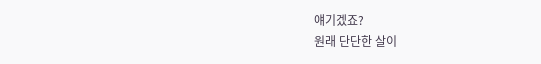얘기겠죠?
원래 단단한 살이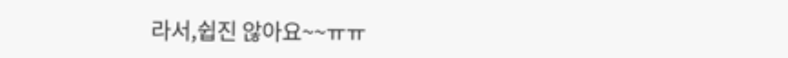라서,쉽진 않아요~~ㅠㅠ